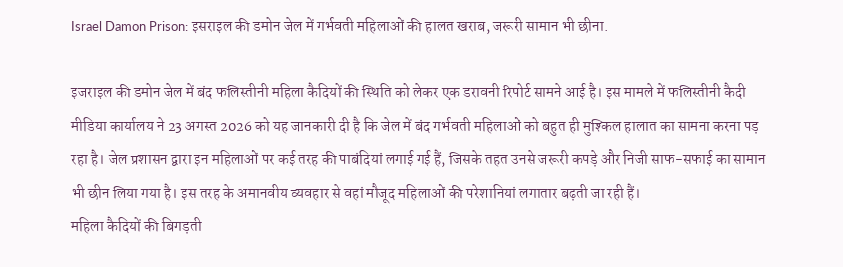Israel Damon Prison: इसराइल की डमोन जेल में गर्भवती महिलाओं की हालत खराब, जरूरी सामान भी छीना.

इजराइल की डमोन जेल में बंद फलिस्तीनी महिला कैदियों की स्थिति को लेकर एक डरावनी रिपोर्ट सामने आई है। इस मामले में फलिस्तीनी कैदी मीडिया कार्यालय ने 23 अगस्त 2026 को यह जानकारी दी है कि जेल में बंद गर्भवती महिलाओं को बहुत ही मुश्किल हालात का सामना करना पड़ रहा है। जेल प्रशासन द्वारा इन महिलाओं पर कई तरह की पाबंदियां लगाई गई हैं, जिसके तहत उनसे जरूरी कपड़े और निजी साफ-सफाई का सामान भी छीन लिया गया है। इस तरह के अमानवीय व्यवहार से वहां मौजूद महिलाओं की परेशानियां लगातार बढ़ती जा रही हैं।
महिला कैदियों की बिगड़ती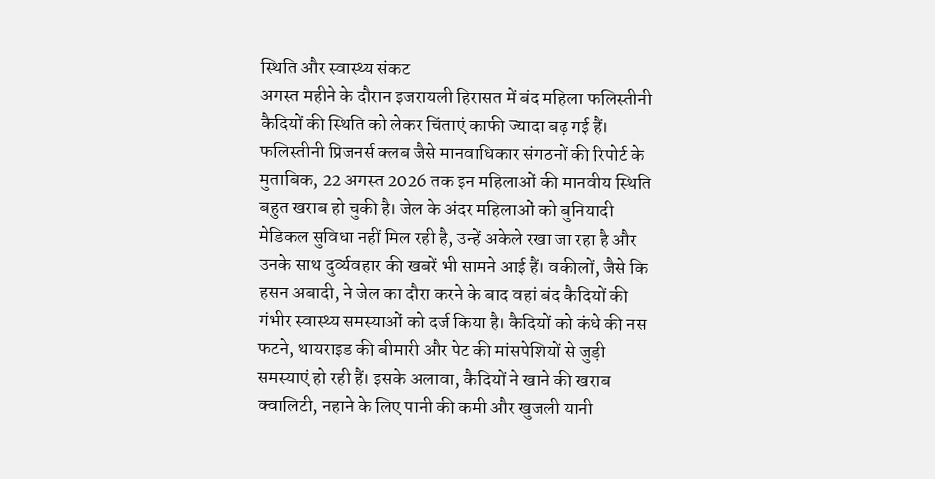स्थिति और स्वास्थ्य संकट
अगस्त महीने के दौरान इजरायली हिरासत में बंद महिला फलिस्तीनी कैदियों की स्थिति को लेकर चिंताएं काफी ज्यादा बढ़ गई हैं। फलिस्तीनी प्रिजनर्स क्लब जैसे मानवाधिकार संगठनों की रिपोर्ट के मुताबिक, 22 अगस्त 2026 तक इन महिलाओं की मानवीय स्थिति बहुत खराब हो चुकी है। जेल के अंदर महिलाओं को बुनियादी मेडिकल सुविधा नहीं मिल रही है, उन्हें अकेले रखा जा रहा है और उनके साथ दुर्व्यवहार की खबरें भी सामने आई हैं। वकीलों, जैसे कि हसन अबादी, ने जेल का दौरा करने के बाद वहां बंद कैदियों की गंभीर स्वास्थ्य समस्याओं को दर्ज किया है। कैदियों को कंधे की नस फटने, थायराइड की बीमारी और पेट की मांसपेशियों से जुड़ी समस्याएं हो रही हैं। इसके अलावा, कैदियों ने खाने की खराब क्वालिटी, नहाने के लिए पानी की कमी और खुजली यानी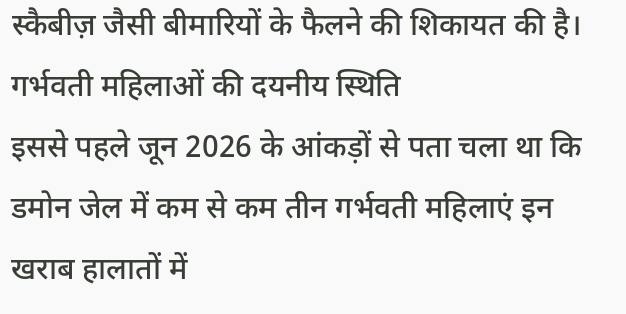स्कैबीज़ जैसी बीमारियों के फैलने की शिकायत की है।
गर्भवती महिलाओं की दयनीय स्थिति
इससे पहले जून 2026 के आंकड़ों से पता चला था कि डमोन जेल में कम से कम तीन गर्भवती महिलाएं इन खराब हालातों में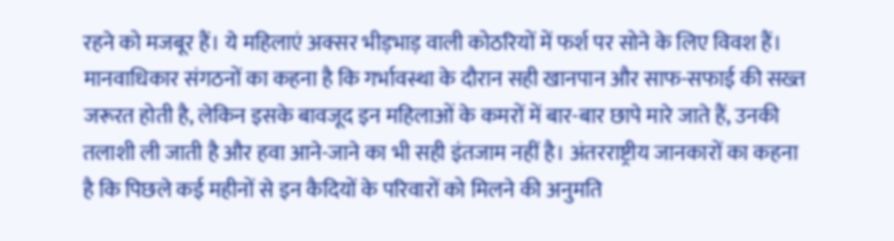रहने को मजबूर हैं। ये महिलाएं अक्सर भीड़भाड़ वाली कोठरियों में फर्श पर सोने के लिए विवश हैं। मानवाधिकार संगठनों का कहना है कि गर्भावस्था के दौरान सही खानपान और साफ-सफाई की सख्त जरूरत होती है, लेकिन इसके बावजूद इन महिलाओं के कमरों में बार-बार छापे मारे जाते हैं, उनकी तलाशी ली जाती है और हवा आने-जाने का भी सही इंतजाम नहीं है। अंतरराष्ट्रीय जानकारों का कहना है कि पिछले कई महीनों से इन कैदियों के परिवारों को मिलने की अनुमति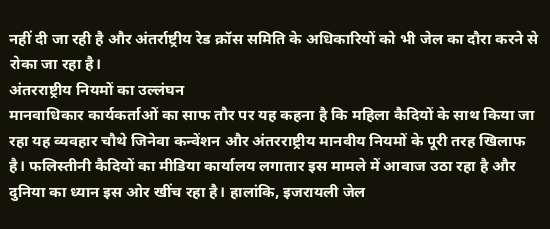नहीं दी जा रही है और अंतर्राष्ट्रीय रेड क्रॉस समिति के अधिकारियों को भी जेल का दौरा करने से रोका जा रहा है।
अंतरराष्ट्रीय नियमों का उल्लंघन
मानवाधिकार कार्यकर्ताओं का साफ तौर पर यह कहना है कि महिला कैदियों के साथ किया जा रहा यह व्यवहार चौथे जिनेवा कन्वेंशन और अंतरराष्ट्रीय मानवीय नियमों के पूरी तरह खिलाफ है। फलिस्तीनी कैदियों का मीडिया कार्यालय लगातार इस मामले में आवाज उठा रहा है और दुनिया का ध्यान इस ओर खींच रहा है। हालांकि, इजरायली जेल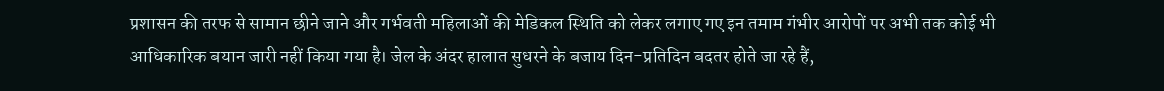प्रशासन की तरफ से सामान छीने जाने और गर्भवती महिलाओं की मेडिकल स्थिति को लेकर लगाए गए इन तमाम गंभीर आरोपों पर अभी तक कोई भी आधिकारिक बयान जारी नहीं किया गया है। जेल के अंदर हालात सुधरने के बजाय दिन-प्रतिदिन बदतर होते जा रहे हैं,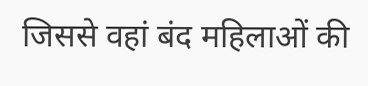जिससे वहां बंद महिलाओं की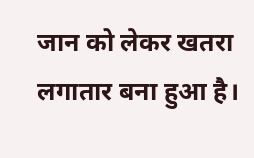जान को लेकर खतरा लगातार बना हुआ है।